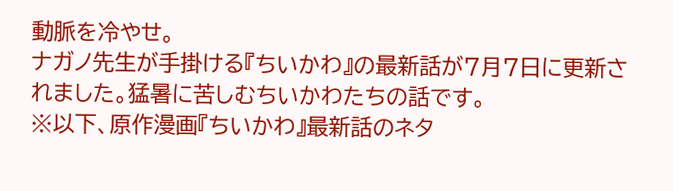動脈を冷やせ。
ナガノ先生が手掛ける『ちいかわ』の最新話が7月7日に更新されました。猛暑に苦しむちいかわたちの話です。
※以下、原作漫画『ちいかわ』最新話のネタ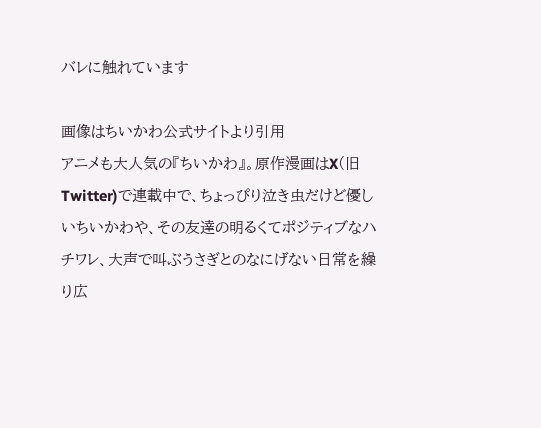バレに触れています

画像はちいかわ公式サイトより引用
アニメも大人気の『ちいかわ』。原作漫画はX(旧Twitter)で連載中で、ちょっぴり泣き虫だけど優しいちいかわや、その友達の明るくてポジティブなハチワレ、大声で叫ぶうさぎとのなにげない日常を繰り広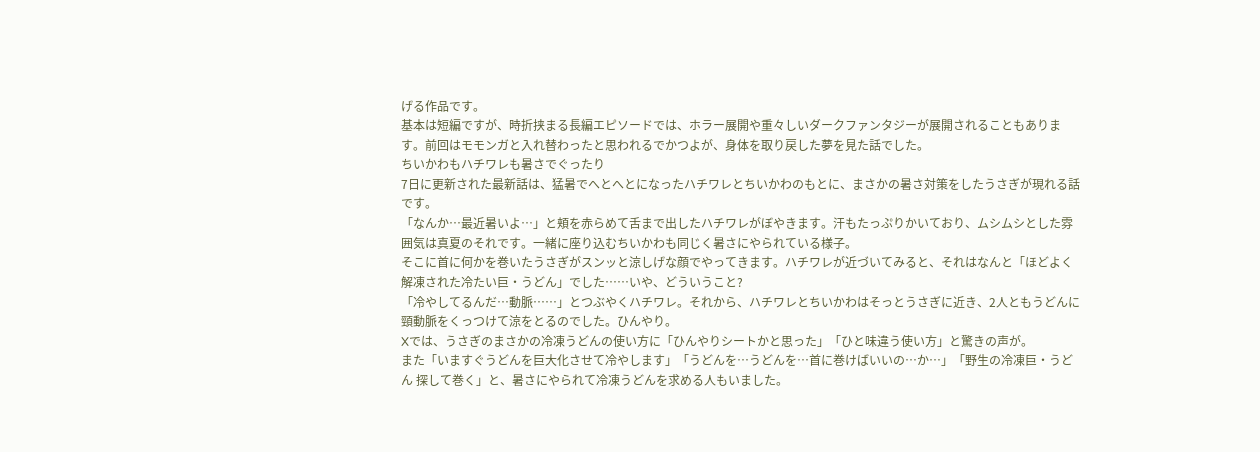げる作品です。
基本は短編ですが、時折挟まる長編エピソードでは、ホラー展開や重々しいダークファンタジーが展開されることもあります。前回はモモンガと入れ替わったと思われるでかつよが、身体を取り戻した夢を見た話でした。
ちいかわもハチワレも暑さでぐったり
7日に更新された最新話は、猛暑でへとへとになったハチワレとちいかわのもとに、まさかの暑さ対策をしたうさぎが現れる話です。
「なんか…最近暑いよ…」と頬を赤らめて舌まで出したハチワレがぼやきます。汗もたっぷりかいており、ムシムシとした雰囲気は真夏のそれです。一緒に座り込むちいかわも同じく暑さにやられている様子。
そこに首に何かを巻いたうさぎがスンッと涼しげな顔でやってきます。ハチワレが近づいてみると、それはなんと「ほどよく解凍された冷たい巨・うどん」でした……いや、どういうこと?
「冷やしてるんだ…動脈……」とつぶやくハチワレ。それから、ハチワレとちいかわはそっとうさぎに近き、2人ともうどんに頸動脈をくっつけて涼をとるのでした。ひんやり。
Xでは、うさぎのまさかの冷凍うどんの使い方に「ひんやりシートかと思った」「ひと味違う使い方」と驚きの声が。
また「いますぐうどんを巨大化させて冷やします」「うどんを…うどんを…首に巻けばいいの…か…」「野生の冷凍巨・うどん 探して巻く」と、暑さにやられて冷凍うどんを求める人もいました。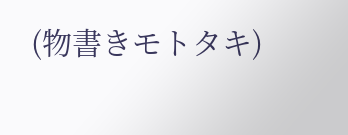(物書きモトタキ)